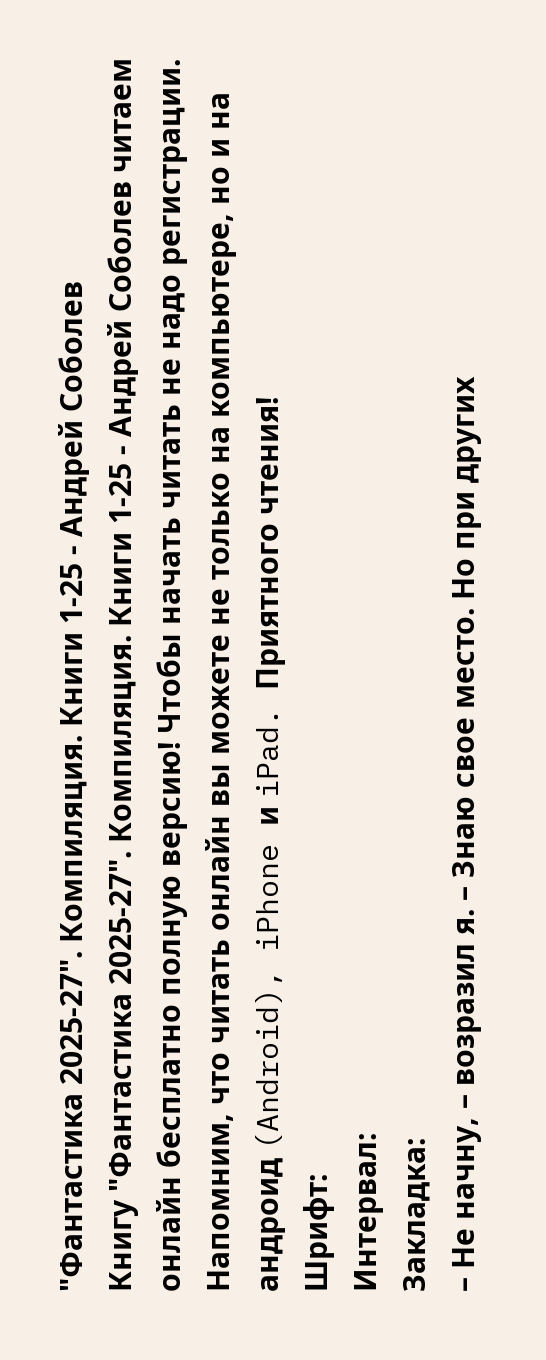"Фантастика 2025-27". Компиляция. Книги 1-25 - Андрей Соболев
Книгу "Фантастика 2025-27". Компиляция. Книги 1-25 - Андрей Соболев читаем онлайн бесплатно полную версию! Чтобы начать читать не надо регистрации. Напомним, что читать онлайн вы можете не только на компьютере, но и на андроид (Android), iPhone и iPad. Приятного чтения!
Шрифт:
Интервал:
Закладка:
– Не начну, – возразил я. – Знаю свое место. Но при других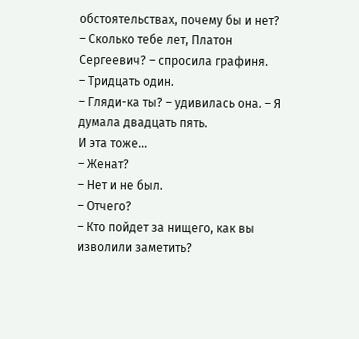обстоятельствах, почему бы и нет?
– Сколько тебе лет, Платон Сергеевич? – спросила графиня.
– Тридцать один.
– Гляди-ка ты? – удивилась она. – Я думала двадцать пять.
И эта тоже…
– Женат?
– Нет и не был.
– Отчего?
– Кто пойдет за нищего, как вы изволили заметить?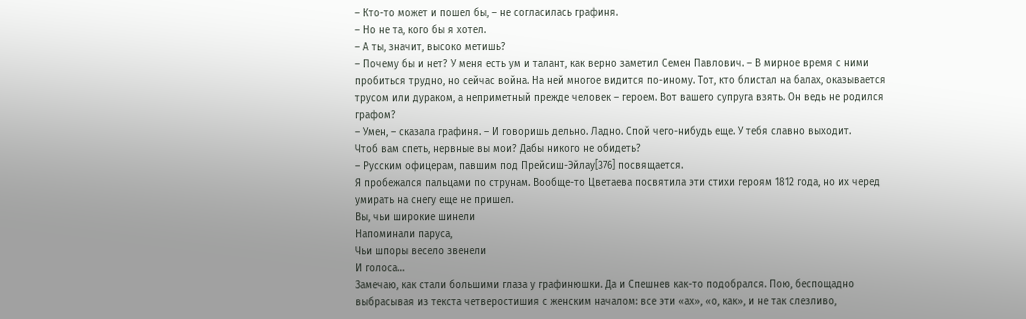– Кто-то может и пошел бы, – не согласилась графиня.
– Но не та, кого бы я хотел.
– А ты, значит, высоко метишь?
– Почему бы и нет? У меня есть ум и талант, как верно заметил Семен Павлович. – В мирное время с ними пробиться трудно, но сейчас война. На ней многое видится по-иному. Тот, кто блистал на балах, оказывается трусом или дураком, а неприметный прежде человек – героем. Вот вашего супруга взять. Он ведь не родился графом?
– Умен, – сказала графиня. – И говоришь дельно. Ладно. Спой чего-нибудь еще. У тебя славно выходит.
Чтоб вам спеть, нервные вы мои? Дабы никого не обидеть?
– Русским офицерам, павшим под Прейсиш-Эйлау[376] посвящается.
Я пробежался пальцами по струнам. Вообще-то Цветаева посвятила эти стихи героям 1812 года, но их черед умирать на снегу еще не пришел.
Вы, чьи широкие шинели
Напоминали паруса,
Чьи шпоры весело звенели
И голоса…
Замечаю, как стали большими глаза у графинюшки. Да и Спешнев как-то подобрался. Пою, беспощадно выбрасывая из текста четверостишия с женским началом: все эти «ах», «о, как», и не так слезливо,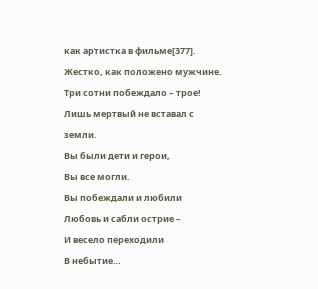как артистка в фильме[377]. Жестко, как положено мужчине.
Три сотни побеждало – трое!
Лишь мертвый не вставал с земли.
Вы были дети и герои,
Вы все могли.
Вы побеждали и любили
Любовь и сабли острие –
И весело переходили
В небытие…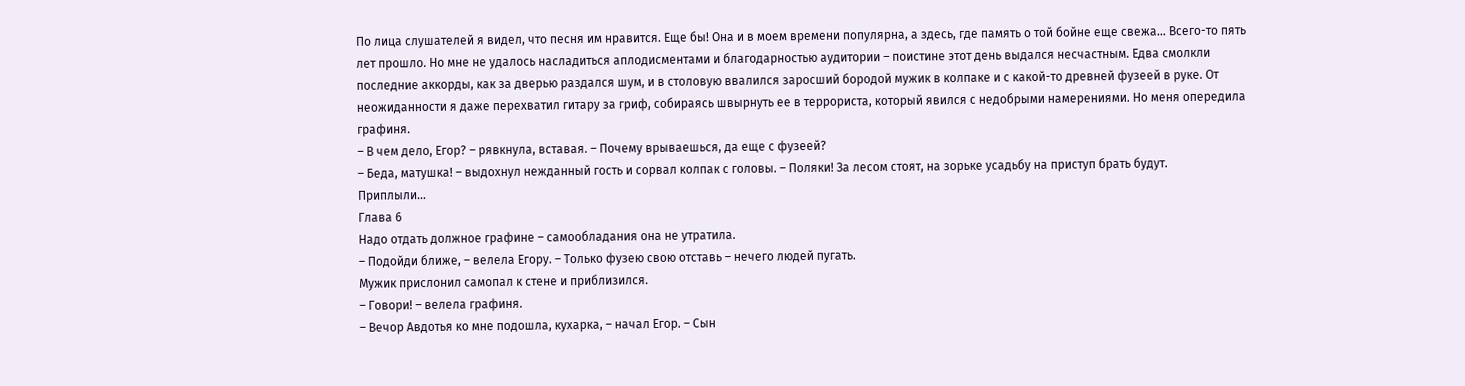По лица слушателей я видел, что песня им нравится. Еще бы! Она и в моем времени популярна, а здесь, где память о той бойне еще свежа… Всего-то пять лет прошло. Но мне не удалось насладиться аплодисментами и благодарностью аудитории – поистине этот день выдался несчастным. Едва смолкли последние аккорды, как за дверью раздался шум, и в столовую ввалился заросший бородой мужик в колпаке и с какой-то древней фузеей в руке. От неожиданности я даже перехватил гитару за гриф, собираясь швырнуть ее в террориста, который явился с недобрыми намерениями. Но меня опередила графиня.
– В чем дело, Егор? – рявкнула, вставая. – Почему врываешься, да еще с фузеей?
– Беда, матушка! – выдохнул нежданный гость и сорвал колпак с головы. – Поляки! За лесом стоят, на зорьке усадьбу на приступ брать будут.
Приплыли…
Глава 6
Надо отдать должное графине – самообладания она не утратила.
– Подойди ближе, – велела Егору. – Только фузею свою отставь – нечего людей пугать.
Мужик прислонил самопал к стене и приблизился.
– Говори! – велела графиня.
– Вечор Авдотья ко мне подошла, кухарка, – начал Егор. – Сын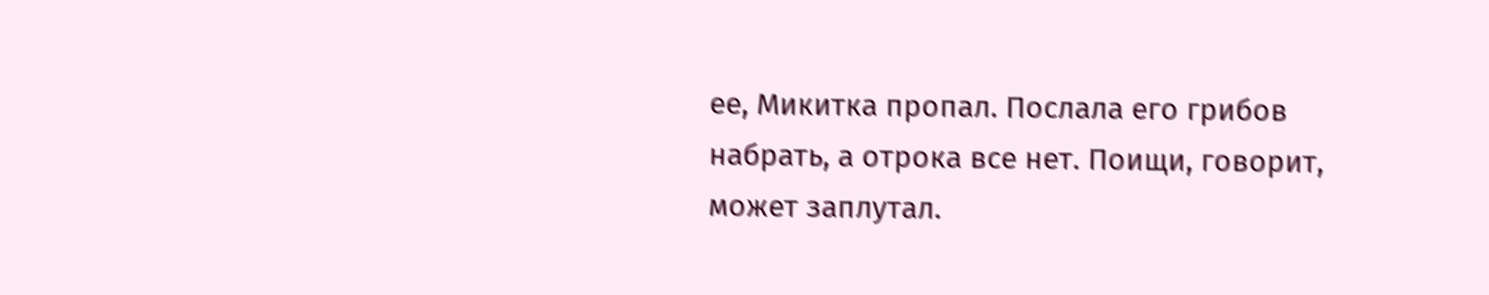ее, Микитка пропал. Послала его грибов набрать, а отрока все нет. Поищи, говорит, может заплутал.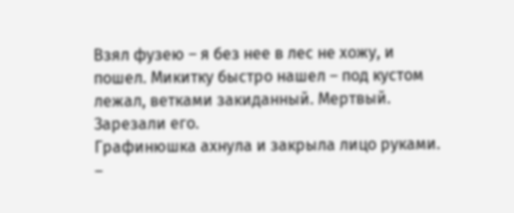Взял фузею – я без нее в лес не хожу, и пошел. Микитку быстро нашел – под кустом лежал, ветками закиданный. Мертвый. Зарезали его.
Графинюшка ахнула и закрыла лицо руками.
–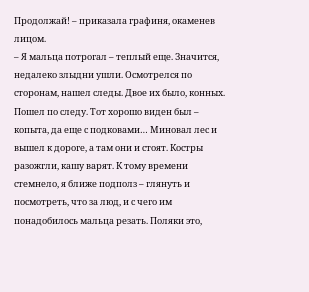Продолжай! – приказала графиня, окаменев лицом.
– Я мальца потрогал – теплый еще. Значится, недалеко злыдни ушли. Осмотрелся по сторонам, нашел следы. Двое их было, конных. Пошел по следу. Тот хорошо виден был – копыта, да еще с подковами… Миновал лес и вышел к дороге, а там они и стоят. Костры разожгли, кашу варят. К тому времени стемнело, я ближе подполз – глянуть и посмотреть, что за люд, и с чего им понадобилось мальца резать. Поляки это,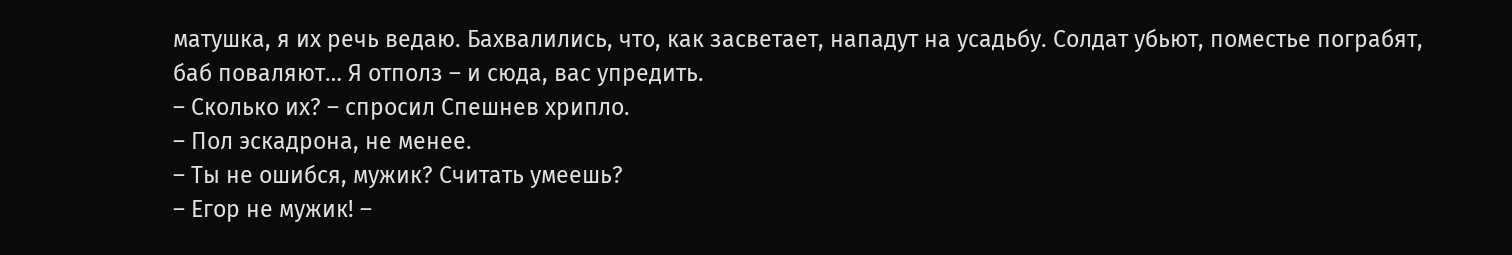матушка, я их речь ведаю. Бахвалились, что, как засветает, нападут на усадьбу. Солдат убьют, поместье пограбят, баб поваляют… Я отполз – и сюда, вас упредить.
– Сколько их? – спросил Спешнев хрипло.
– Пол эскадрона, не менее.
– Ты не ошибся, мужик? Считать умеешь?
– Егор не мужик! –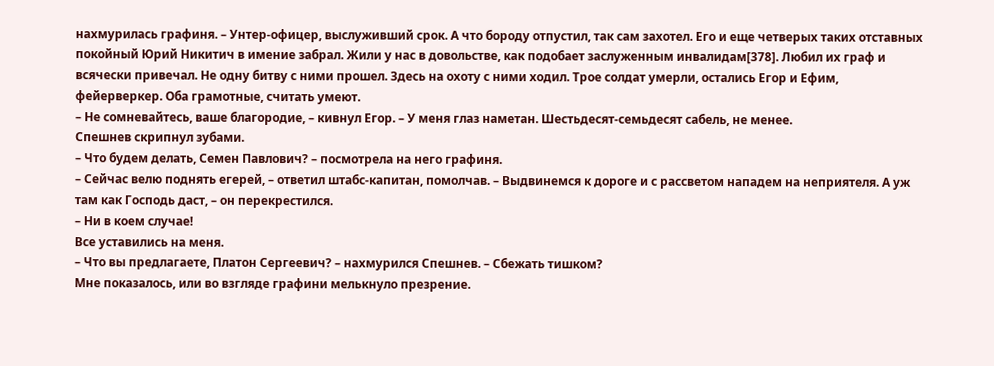нахмурилась графиня. – Унтер-офицер, выслуживший срок. А что бороду отпустил, так сам захотел. Его и еще четверых таких отставных покойный Юрий Никитич в имение забрал. Жили у нас в довольстве, как подобает заслуженным инвалидам[378]. Любил их граф и всячески привечал. Не одну битву с ними прошел. Здесь на охоту с ними ходил. Трое солдат умерли, остались Егор и Ефим, фейерверкер. Оба грамотные, считать умеют.
– Не сомневайтесь, ваше благородие, – кивнул Егор. – У меня глаз наметан. Шестьдесят-семьдесят сабель, не менее.
Спешнев скрипнул зубами.
– Что будем делать, Семен Павлович? – посмотрела на него графиня.
– Сейчас велю поднять егерей, – ответил штабс-капитан, помолчав. – Выдвинемся к дороге и с рассветом нападем на неприятеля. А уж там как Господь даст, – он перекрестился.
– Ни в коем случае!
Все уставились на меня.
– Что вы предлагаете, Платон Сергеевич? – нахмурился Спешнев. – Сбежать тишком?
Мне показалось, или во взгляде графини мелькнуло презрение.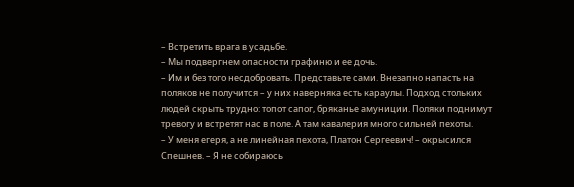– Встретить врага в усадьбе.
– Мы подвергнем опасности графиню и ее дочь.
– Им и без того несдобровать. Представьте сами. Внезапно напасть на поляков не получится – у них наверняка есть караулы. Подход стольких людей скрыть трудно: топот сапог, бряканье амуниции. Поляки поднимут тревогу и встретят нас в поле. А там кавалерия много сильней пехоты.
– У меня егеря, а не линейная пехота, Платон Сергеевич! – окрысился Спешнев. – Я не собираюсь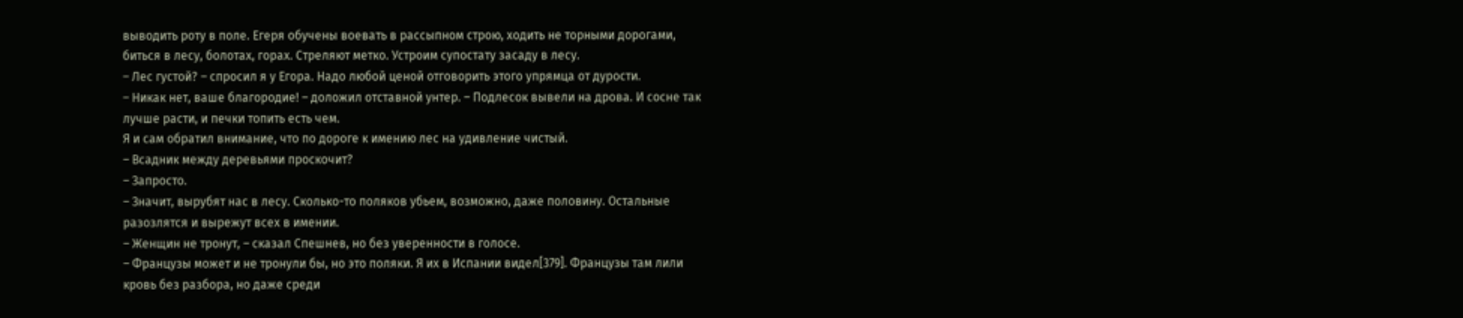выводить роту в поле. Егеря обучены воевать в рассыпном строю, ходить не торными дорогами, биться в лесу, болотах, горах. Стреляют метко. Устроим супостату засаду в лесу.
– Лес густой? – спросил я у Егора. Надо любой ценой отговорить этого упрямца от дурости.
– Никак нет, ваше благородие! – доложил отставной унтер. – Подлесок вывели на дрова. И сосне так лучше расти, и печки топить есть чем.
Я и сам обратил внимание, что по дороге к имению лес на удивление чистый.
– Всадник между деревьями проскочит?
– Запросто.
– Значит, вырубят нас в лесу. Сколько-то поляков убьем, возможно, даже половину. Остальные разозлятся и вырежут всех в имении.
– Женщин не тронут, – сказал Спешнев, но без уверенности в голосе.
– Французы может и не тронули бы, но это поляки. Я их в Испании видел[379]. Французы там лили кровь без разбора, но даже среди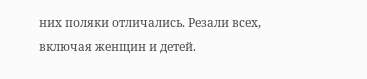них поляки отличались. Резали всех, включая женщин и детей.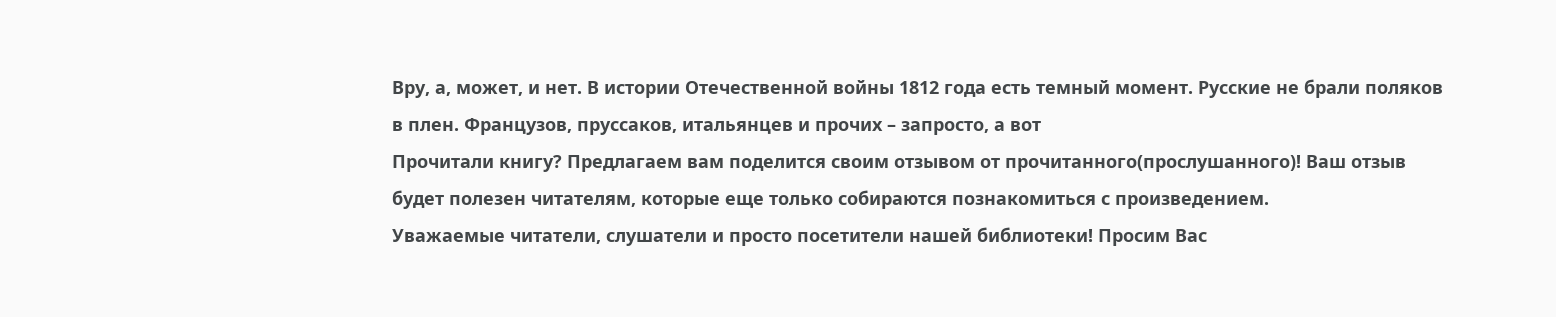Вру, а, может, и нет. В истории Отечественной войны 1812 года есть темный момент. Русские не брали поляков в плен. Французов, пруссаков, итальянцев и прочих – запросто, а вот
Прочитали книгу? Предлагаем вам поделится своим отзывом от прочитанного(прослушанного)! Ваш отзыв будет полезен читателям, которые еще только собираются познакомиться с произведением.
Уважаемые читатели, слушатели и просто посетители нашей библиотеки! Просим Вас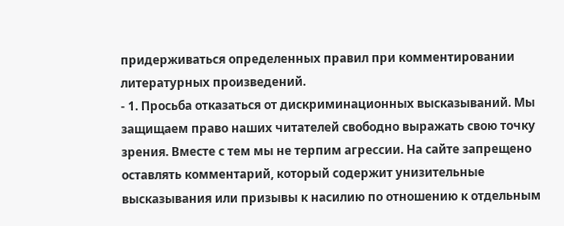придерживаться определенных правил при комментировании литературных произведений.
- 1. Просьба отказаться от дискриминационных высказываний. Мы защищаем право наших читателей свободно выражать свою точку зрения. Вместе с тем мы не терпим агрессии. На сайте запрещено оставлять комментарий, который содержит унизительные высказывания или призывы к насилию по отношению к отдельным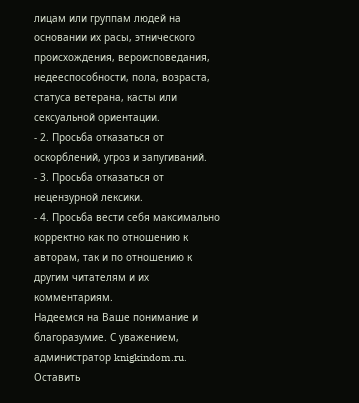лицам или группам людей на основании их расы, этнического происхождения, вероисповедания, недееспособности, пола, возраста, статуса ветерана, касты или сексуальной ориентации.
- 2. Просьба отказаться от оскорблений, угроз и запугиваний.
- 3. Просьба отказаться от нецензурной лексики.
- 4. Просьба вести себя максимально корректно как по отношению к авторам, так и по отношению к другим читателям и их комментариям.
Надеемся на Ваше понимание и благоразумие. С уважением, администратор knigkindom.ru.
Оставить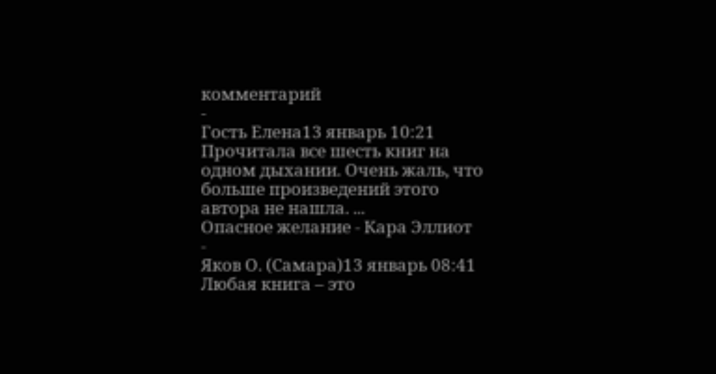комментарий
-
Гость Елена13 январь 10:21
Прочитала все шесть книг на одном дыхании. Очень жаль, что больше произведений этого автора не нашла. ...
Опасное желание - Кара Эллиот
-
Яков О. (Самара)13 январь 08:41
Любая книга – это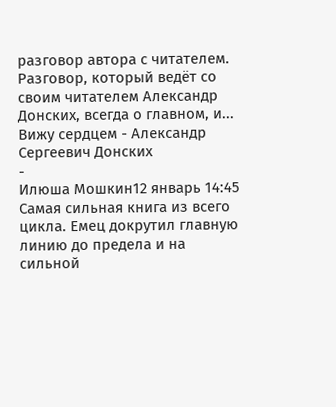разговор автора с читателем. Разговор, который ведёт со своим читателем Александр Донских, всегда о главном, и...
Вижу сердцем - Александр Сергеевич Донских
-
Илюша Мошкин12 январь 14:45
Самая сильная книга из всего цикла. Емец докрутил главную линию до предела и на сильной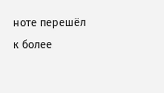ноте перешёл к более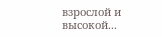взрослой и высокой...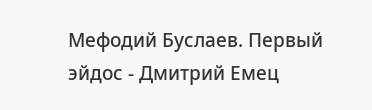Мефодий Буслаев. Первый эйдос - Дмитрий Емец